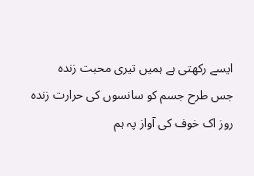ایسے رکھتی ہے ہمیں تیری محبت زندە
جس طرح جسم کو سانسوں کی حرارت زندە
روز اک خوف کی آواز پہ ہم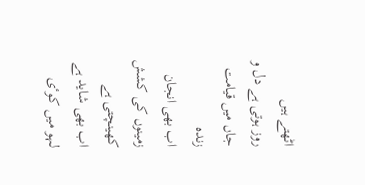اٹھتے ہیں
روز ہوتی ہے دل و جاں میں قیامت زندە
اب بھی انجان زمینوں کی کشش کھینچتی ہے
اب بھی شاید ہے لہو میں کوٴی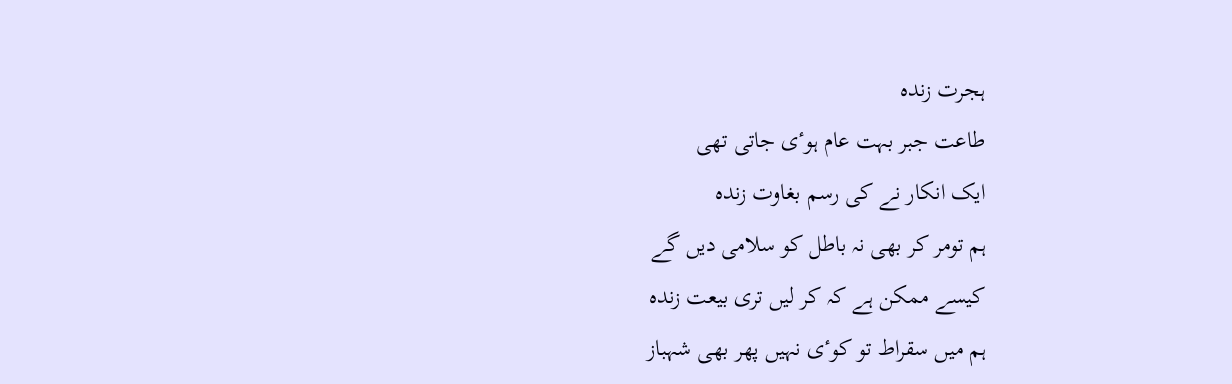ہجرت زندە
طاعت جبر بہت عام ہوٴی جاتی تھی
ایک انکار نے کی رسم بغاوت زندە
ہم تومر کر بھی نہ باطل کو سلامی دیں گے
کیسے ممکن ہے کہ کر لیں تری بیعت زندە
ہم میں سقراط تو کوٴی نہیں پھر بھی شہباز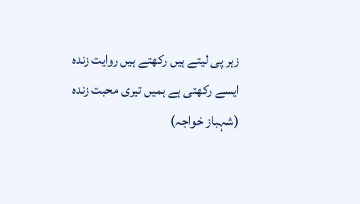زہر پی لیتے ہیں رکھتے ہیں روایت زندە
ایسے رکھتی ہے ہمیں تیری محبت زندە
(شہباز خواجہ)